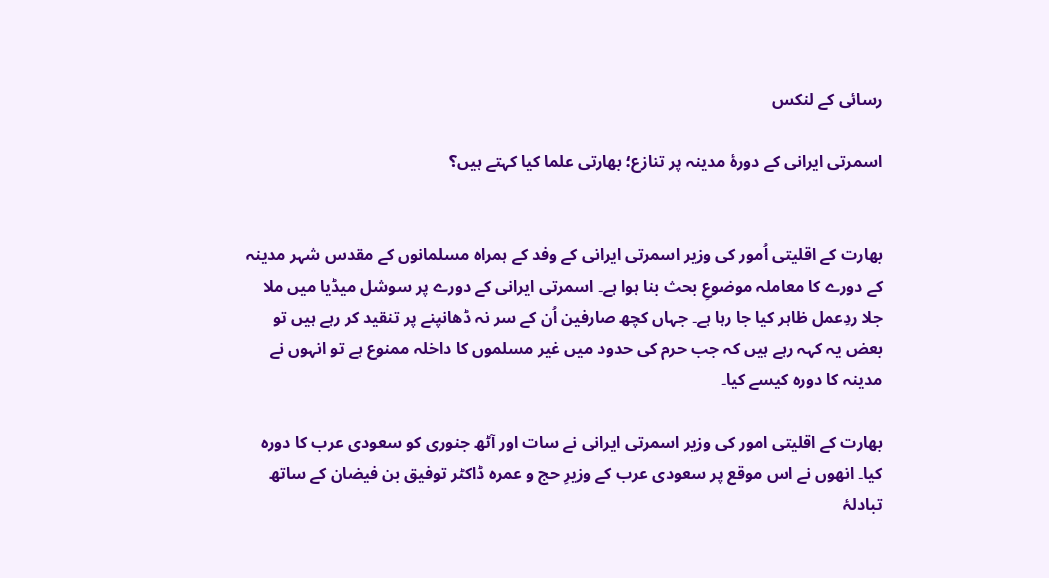رسائی کے لنکس

اسمرتی ایرانی کے دورۂ مدینہ پر تنازع؛ بھارتی علما کیا کہتے ہیں؟


بھارت کے اقلیتی اُمور کی وزیر اسمرتی ایرانی کے وفد کے ہمراہ مسلمانوں کے مقدس شہر مدینہ کے دورے کا معاملہ موضوعِ بحث بنا ہوا ہے۔ اسمرتی ایرانی کے دورے پر سوشل میڈیا میں ملا جلا ردِعمل ظاہر کیا جا رہا ہے۔ جہاں کچھ صارفین اُن کے سر نہ ڈھانپنے پر تنقید کر رہے ہیں تو بعض یہ کہہ رہے ہیں کہ جب حرم کی حدود میں غیر مسلموں کا داخلہ ممنوع ہے تو انہوں نے مدینہ کا دورہ کیسے کیا۔

بھارت کے اقلیتی امور کی وزیر اسمرتی ایرانی نے سات اور آٹھ جنوری کو سعودی عرب کا دورہ کیا۔ انھوں نے اس موقع پر سعودی عرب کے وزیرِ حج و عمرہ ڈاکٹر توفیق بن فیضان کے ساتھ تبادلۂ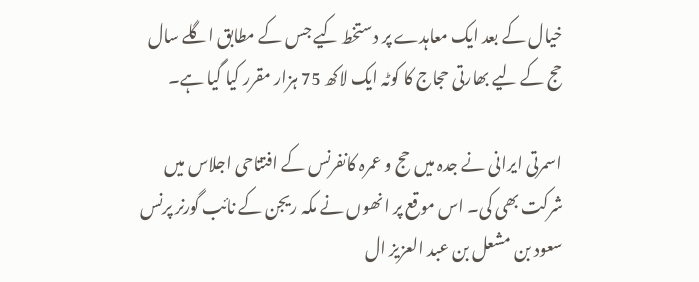خیال کے بعد ایک معاہدے پر دستخط کیے جس کے مطابق اگلے سال حج کے لیے بھارتی حجاج کا کوٹہ ایک لاکھ 75 ہزار مقرر کیا گیا ہے۔

اسمرتی ایرانی نے جدہ میں حج و عمرہ کانفرنس کے افتتاحی اجلاس میں شرکت بھی کی۔ اس موقع پر انھوں نے مکہ ریجن کے نائب گورنر پرنس سعود بن مشعل بن عبد العزیز ال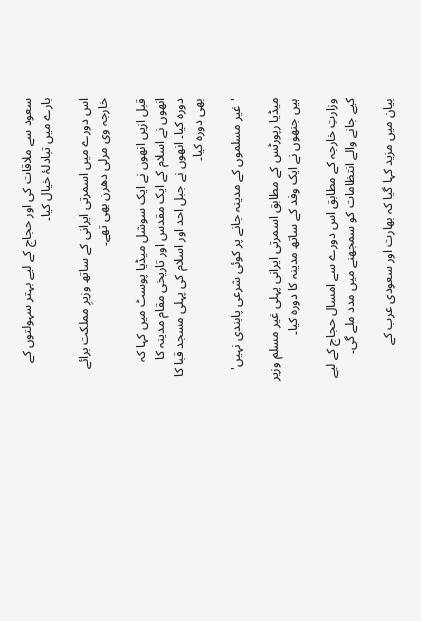سعود سے ملاقات کی اور حجاج کے لیے بہتر سہولتوں کے بارے میں تبادلۂ خیال کیا۔

اس دورے میں اسمرتی ایرانی کے ساتھ وزیرِ مملکت برائے خارجہ وی مرلی دھرن بھی تھے۔

قبل ازیں انھوں نے ایک سوشل میڈیا پوسٹ میں کہا کہ انھوں نے اسلام کے ایک مقدس اور تاریخی مقام مدینہ کا دورہ کیا۔ انھوں نے جبل احد اور اسلام کی پہلی مسجد قبا کا بھی دورہ کیا۔

'غیر مسلموں کے مدینہ جانے پر کوئی شرعی پابندی نہیں'

میڈیا رپورٹس کے مطابق اسمرتی ایرانی پہلی غیر مسلم وزیر ہیں جنھوں نے ایک وفد کے ساتھ مدینہ کا دورہ کیا۔

وزارتِ خارجہ کے مطابق اس دورے سے امسال حجاج کے لیے کیے جانے والے انتظامات کو سمجھنے میں مدد ملے گی۔

بیان میں مزید کہا گیا کہ بھارت اور سعودی عرب کے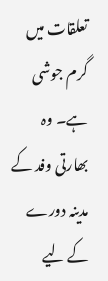تعلقات میں گرم جوشی ہے۔ وہ بھارتی وفد کے مدینہ دورے کے لیے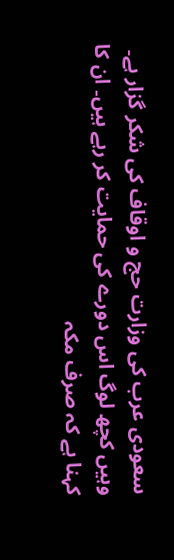سعودی عرب کی وزارت حج و اوقاف کی شکر گزار ہے۔ وہیں کچھ لوگ اس دورے کی حمایت کر رہے ہیں۔ ان کا کہنا ہے کہ صرف مکہ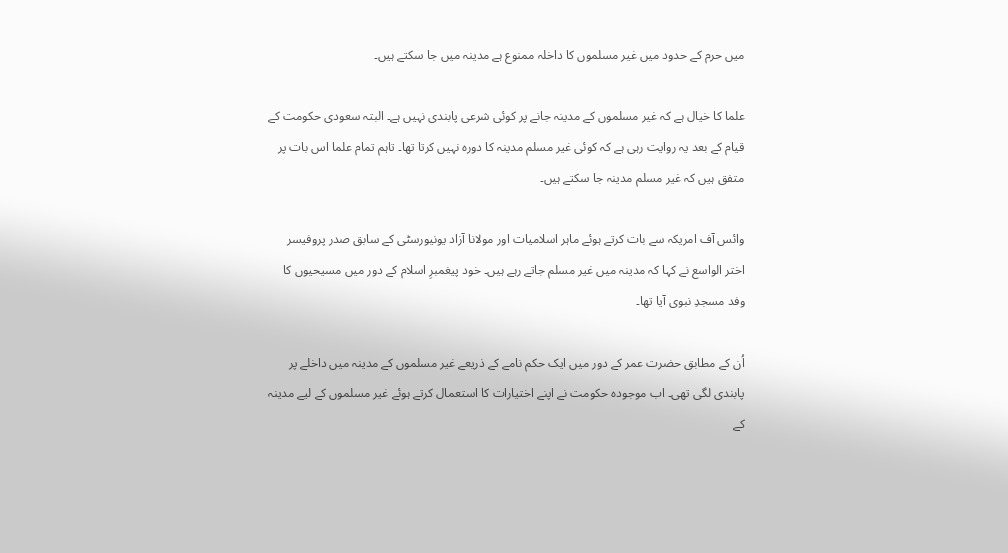میں حرم کے حدود میں غیر مسلموں کا داخلہ ممنوع ہے مدینہ میں جا سکتے ہیں۔

علما کا خیال ہے کہ غیر مسلموں کے مدینہ جانے پر کوئی شرعی پابندی نہیں ہے۔ البتہ سعودی حکومت کے قیام کے بعد یہ روایت رہی ہے کہ کوئی غیر مسلم مدینہ کا دورہ نہیں کرتا تھا۔ تاہم تمام علما اس بات پر متفق ہیں کہ غیر مسلم مدینہ جا سکتے ہیں۔

وائس آف امریکہ سے بات کرتے ہوئے ماہر اسلامیات اور مولانا آزاد یونیورسٹی کے سابق صدر پروفیسر اختر الواسع نے کہا کہ مدینہ میں غیر مسلم جاتے رہے ہیں۔ خود پیغمبرِ اسلام کے دور میں مسیحیوں کا وفد مسجدِ نبوی آیا تھا۔

اُن کے مطابق حضرت عمر کے دور میں ایک حکم نامے کے ذریعے غیر مسلموں کے مدینہ میں داخلے پر پابندی لگی تھی۔ اب موجودہ حکومت نے اپنے اختیارات کا استعمال کرتے ہوئے غیر مسلموں کے لیے مدینہ کے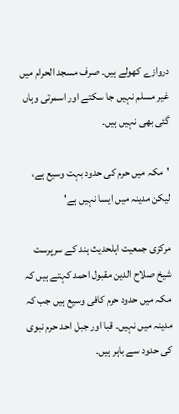دروازے کھولے ہیں۔ صرف مسجد الحرام میں غیر مسلم نہیں جا سکتے اور اسمرتی وہاں گئی بھی نہیں ہیں۔

'مکہ میں حرم کی حدود بہت وسیع ہے، لیکن مدینہ میں ایسا نہیں ہے'

مرکزی جمعیت اہلحدیث ہند کے سرپرست شیخ صلاح الدین مقبول احمد کہتے ہیں کہ مکہ میں حدود حرم کافی وسیع ہیں جب کہ مدینہ میں نہیں۔ قبا اور جبل احد حرم نبوی کی حدود سے باہر ہیں۔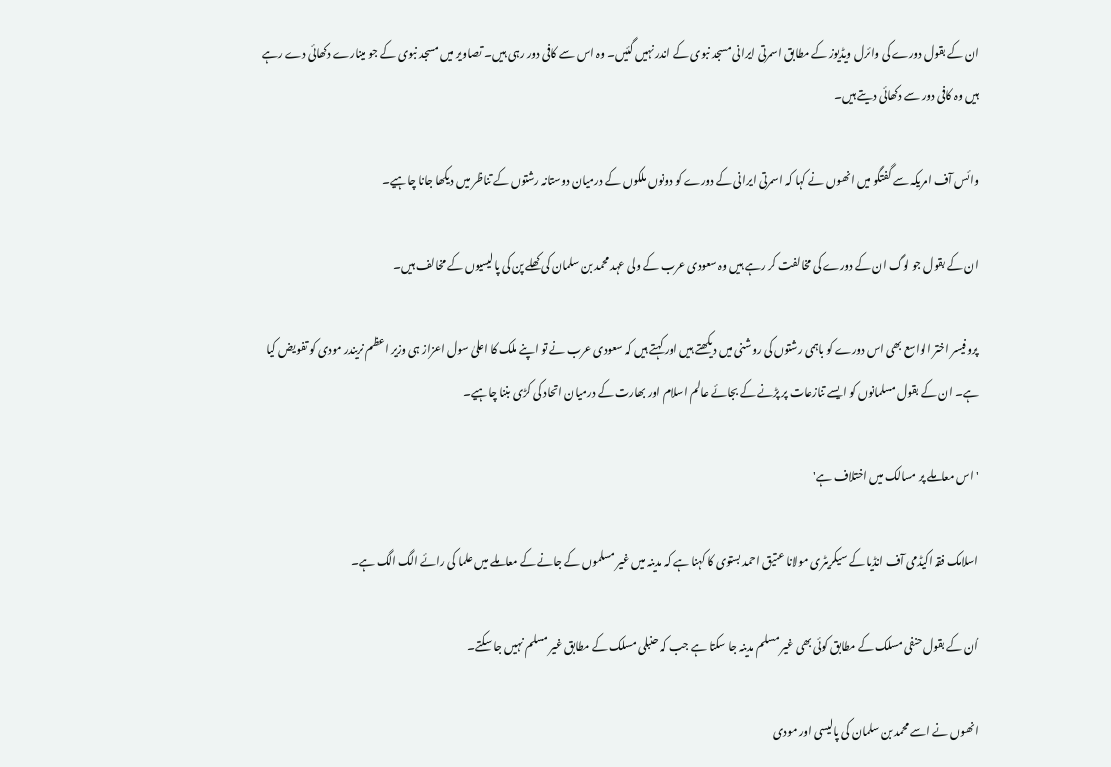ان کے بقول دورے کی وائرل ویڈیوز کے مطابق اسمرتی ایرانی مسجد نبوی کے اندر نہیں گئیں۔ وہ اس سے کافی دور رہی ہیں۔ تصاویر میں مسجد نبوی کے جو مینارے دکھائی دے رہے ہیں وہ کافی دور سے دکھائی دیتے ہیں۔

وائس آف امریکہ سے گفتگو میں انھوں نے کہا کہ اسمرتی ایرانی کے دورے کو دونوں ملکوں کے درمیان دوستانہ رشتوں کے تناظر میں دیکھا جانا چاہیے۔

ان کے بقول جو لوگ ان کے دورے کی مخالفت کر رہے ہیں وہ سعودی عرب کے ولی عہد محمد بن سلمان کی کھلے پن کی پالیسیوں کے مخالف ہیں۔

پروفیسر اختر الواسع بھی اس دورے کو باہمی رشتوں کی روشنی میں دیکھتے ہیں اور کہتے ہیں کہ سعودی عرب نے تو اپنے ملک کا اعلیٰ سول اعزاز ہی وزیر اعظم نریندر مودی کو تفویض کیا ہے۔ ان کے بقول مسلمانوں کو ایسے تنازعات پر پڑنے کے بجائے عالم اسلام اور بھارت کے درمیان اتحاد کی کڑی بننا چاہیے۔

'اس معاملے پر مسالک میں اختلاف ہے'

اسلامک فقہ اکیڈمی آف انڈیا کے سیکریٹری مولانا عتیق احمد بستوی کا کہنا ہے کہ مدینہ میں غیر مسلموں کے جانے کے معاملے میں علما کی رائے الگ الگ ہے۔

اُن کے بقول حنفی مسلک کے مطابق کوئی بھی غیر مسلم مدینہ جا سکتا ہے جب کہ حنبلی مسلک کے مطابق غیر مسلم نہیں جا سکتے۔

انھوں نے اسے محمد بن سلمان کی پالیسی اور مودی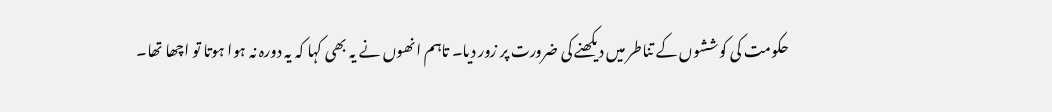حکومت کی کوششوں کے تناطر میں دیکھنے کی ضرورت پر زور دیا۔ تاہم انھوں نے یہ بھی کہا کہ یہ دورہ نہ ہوا ہوتا تو اچھا تھا۔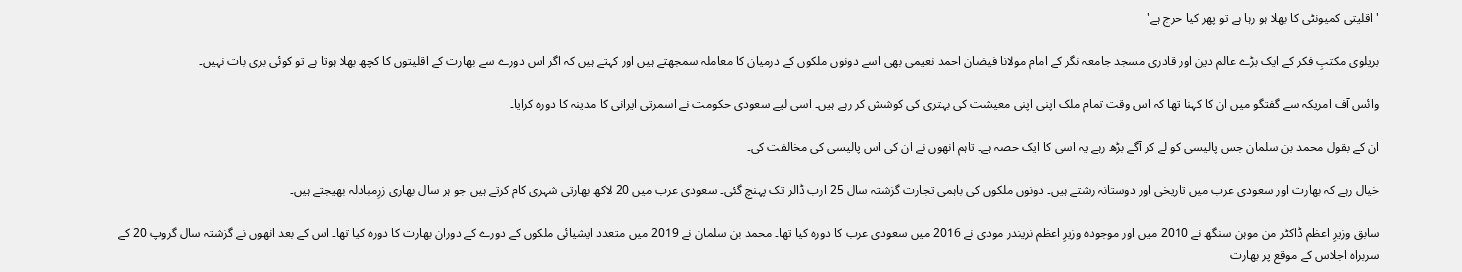'اقلیتی کمیونٹی کا بھلا ہو رہا ہے تو پھر کیا حرج ہے'

بریلوی مکتبِ فکر کے ایک بڑے عالم دین اور قادری مسجد جامعہ نگر کے امام مولانا فیضان احمد نعیمی بھی اسے دونوں ملکوں کے درمیان کا معاملہ سمجھتے ہیں اور کہتے ہیں کہ اگر اس دورے سے بھارت کے اقلیتوں کا کچھ بھلا ہوتا ہے تو کوئی بری بات نہیں۔

وائس آف امریکہ سے گفتگو میں ان کا کہنا تھا کہ اس وقت تمام ملک اپنی اپنی معیشت کی بہتری کی کوشش کر رہے ہیں۔ اسی لیے سعودی حکومت نے اسمرتی ایرانی کا مدینہ کا دورہ کرایا۔

ان کے بقول محمد بن سلمان جس پالیسی کو لے کر آگے بڑھ رہے یہ اسی کا ایک حصہ ہے۔ تاہم انھوں نے ان کی اس پالیسی کی مخالفت کی۔

خیال رہے کہ بھارت اور سعودی عرب میں تاریخی اور دوستانہ رشتے ہیں۔ دونوں ملکوں کی باہمی تجارت گزشتہ سال 25 ارب ڈالر تک پہنچ گئی۔ سعودی عرب میں 20 لاکھ بھارتی شہری کام کرتے ہیں جو ہر سال بھاری زرِمبادلہ بھیجتے ہیں۔

سابق وزیرِ اعظم ڈاکٹر من موہن سنگھ نے 2010 میں اور موجودہ وزیرِ اعظم نریندر مودی نے 2016 میں سعودی عرب کا دورہ کیا تھا۔ محمد بن سلمان نے 2019 میں متعدد ایشیائی ملکوں کے دورے کے دوران بھارت کا دورہ کیا تھا۔ اس کے بعد انھوں نے گزشتہ سال گروپ 20 کے سربراہ اجلاس کے موقع پر بھارت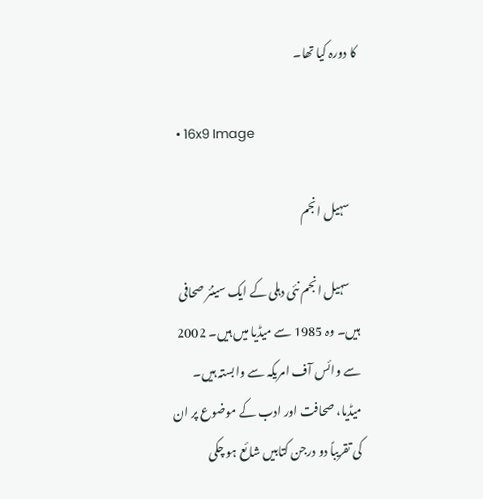کا دورہ کیا تھا۔

  • 16x9 Image

    سہیل انجم

    سہیل انجم نئی دہلی کے ایک سینئر صحافی ہیں۔ وہ 1985 سے میڈیا میں ہیں۔ 2002 سے وائس آف امریکہ سے وابستہ ہیں۔ میڈیا، صحافت اور ادب کے موضوع پر ان کی تقریباً دو درجن کتابیں شائع ہو چکی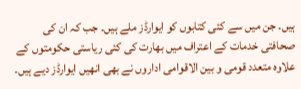ہیں۔ جن میں سے کئی کتابوں کو ایوارڈز ملے ہیں۔ جب کہ ان کی صحافتی خدمات کے اعتراف میں بھارت کی کئی ریاستی حکومتوں کے علاوہ متعدد قومی و بین الاقوامی اداروں نے بھی انھیں ایوارڈز دیے ہیں۔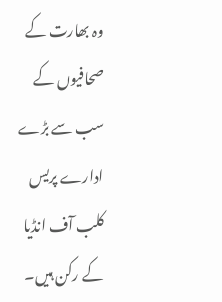وہ بھارت کے صحافیوں کے سب سے بڑے ادارے پریس کلب آف انڈیا کے رکن ہیں۔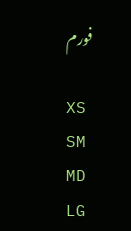فورم

XS
SM
MD
LG